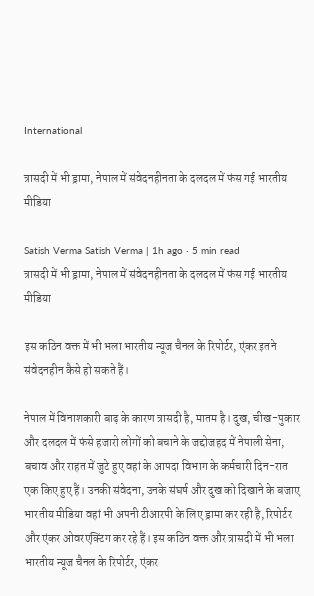International

त्रासदी में भी ड्रामा, नेपाल में संवेदनहीनता के दलदल में फंस गई भारतीय मीडिया

Satish Verma Satish Verma | 1h ago · 5 min read
त्रासदी में भी ड्रामा, नेपाल में संवेदनहीनता के दलदल में फंस गई भारतीय मीडिया

इस कठिन वक्त में भी भला भारतीय न्यूज चैनल के रिपोर्टर, एंकर इतने संवेदनहीन कैसे हो सकते हैं।

नेपाल में विनाशकारी बाढ़ के कारण त्रासदी है, मातम है। दुख, चीख-पुकार और दलदल में फंसे हजारो लोगों को बचाने के जद्दोजहद में नेपाली सेना, बचाव और राहत में जुटे हुए वहां के आपदा विभाग के कर्मचारी दिन-रात एक किए हुए हैं। उनकी संवेदना, उनके संघर्ष और दुख को दिखाने के बजाए भारतीय मीडिया वहां भी अपनी टीआरपी के लिए ड्रामा कर रही है, रिपोर्टर और एंकर ओवरएक्टिंग कर रहे हैं। इस कठिन वक्त और त्रासदी में भी भला भारतीय न्यूज चैनल के रिपोर्टर, एंकर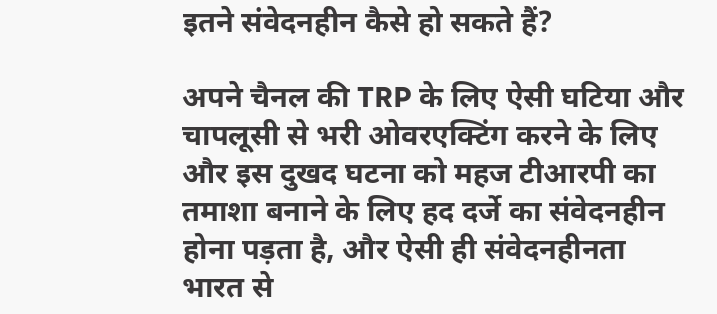इतने संवेदनहीन कैसे हो सकते हैं?

अपने चैनल की TRP के लिए ऐसी घटिया और चापलूसी से भरी ओवरएक्टिंग करने के लिए और इस दुखद घटना को महज टीआरपी का तमाशा बनाने के लिए हद दर्जे का संवेदनहीन होना पड़ता है, और ऐसी ही संवेदनहीनता भारत से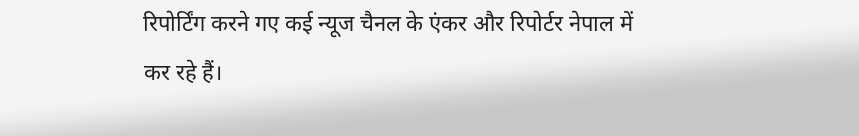रिपोर्टिंग करने गए कई न्यूज चैनल के एंकर और रिपोर्टर नेपाल में कर रहे हैं।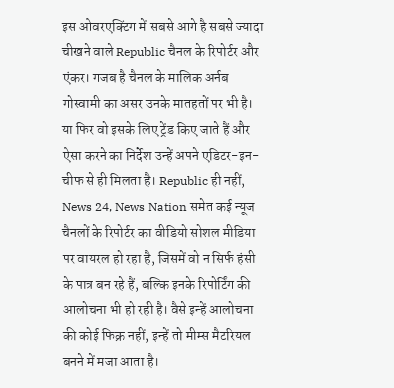इस ओवरएक्टिंग में सबसे आगे है सबसे ज्यादा चीखने वाले Republic चैनल के रिपोर्टर और एंकर। गजब है चैनल के मालिक अर्नब गोस्वामी का असर उनके मातहतों पर भी है। या फिर वो इसके लिए ट्रेंड किए जाते हैं और ऐसा करने का निर्देश उन्हें अपने एडिटर-इन-चीफ से ही मिलता है। Republic ही नहीं, News 24, News Nation समेत कई न्यूज चैनलों के रिपोर्टर का वीडियो सोशल मीडिया पर वायरल हो रहा है, जिसमें वो न सिर्फ हंसी के पात्र बन रहे हैं, बल्कि इनके रिपोर्टिंग की आलोचना भी हो रही है। वैसे इन्हें आलोचना की कोई फिक्र नहीं, इन्हें तो मीम्स मैटरियल बनने में मजा आता है।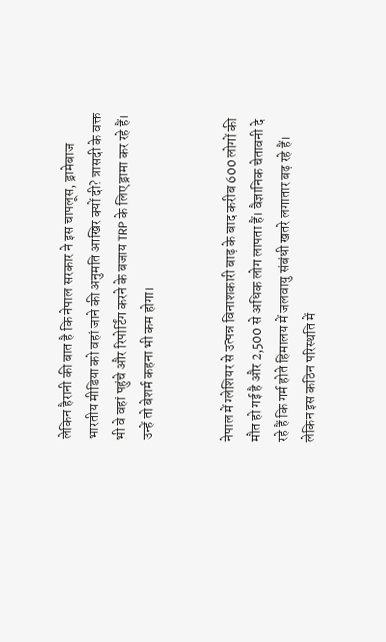लेकिन हैरानी की बात है कि नेपाल सरकार ने इस चापलूस, ड्रामेबाज भारतीय मीडिया को वहां जाने की अनुमति आखिर क्यों दी? त्रासदी के वक्त भी वे वहां पहुंचे और रिपोर्टिंग करने के बजाय TRP के लिए ड्रामा कर रहे हैं। उन्हें तो बेशर्म कहना भी कम होगा।


नेपाल में ग्लेशियर से उत्पन्न विनाशकारी बाढ़ के बाद करीब 600 लोगों की मौत हो गई है और 2,500 से अधिक लोग लापता हैं। वैज्ञानिक चेतावनी दे रहे हैं कि गर्म होते हिमालय में जलवायु संबंधी खतरे लगातार बढ़ रहे हैं। लेकिन इस कठिन परिस्थति में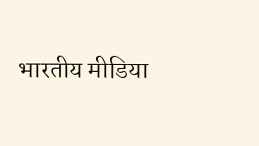भारतीय मीडिया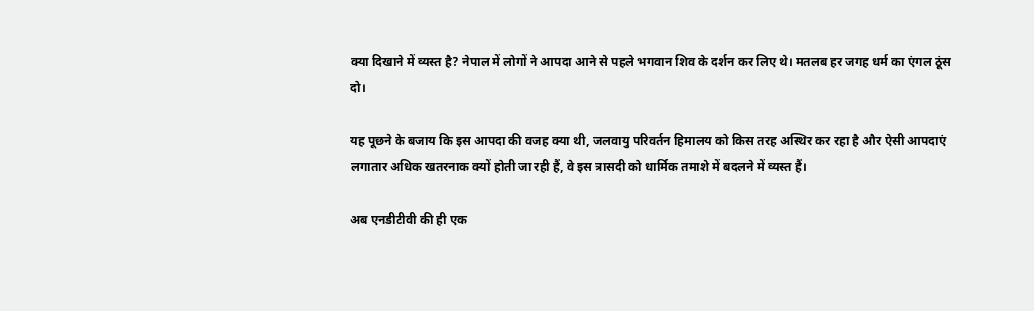क्या दिखाने में व्यस्त है? नेपाल में लोगों ने आपदा आने से पहले भगवान शिव के दर्शन कर लिए थे। मतलब हर जगह धर्म का एंगल ठूंस दो।

यह पूछने के बजाय कि इस आपदा की वजह क्या थी, जलवायु परिवर्तन हिमालय को किस तरह अस्थिर कर रहा है और ऐसी आपदाएं लगातार अधिक खतरनाक क्यों होती जा रही हैं, वे इस त्रासदी को धार्मिक तमाशे में बदलने में व्यस्त हैं।

अब एनडीटीवी की ही एक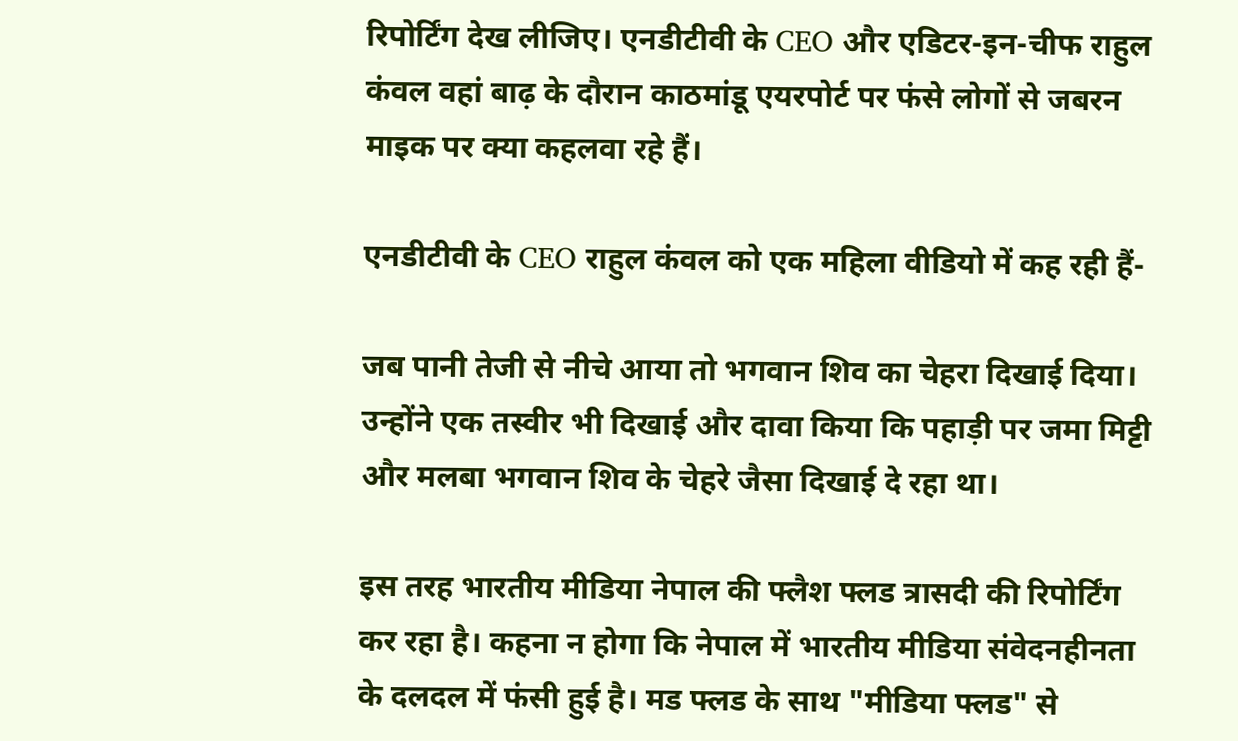रिपोर्टिंग देख लीजिए। एनडीटीवी के CEO और एडिटर-इन-चीफ राहुल कंवल वहां बाढ़ के दौरान काठमांडू एयरपोर्ट पर फंसे लोगों से जबरन माइक पर क्या कहलवा रहे हैं।

एनडीटीवी के CEO राहुल कंवल को एक महिला वीडियो में कह रही हैं-

जब पानी तेजी से नीचे आया तो भगवान शिव का चेहरा दिखाई दिया। उन्होंने एक तस्वीर भी दिखाई और दावा किया कि पहाड़ी पर जमा मिट्टी और मलबा भगवान शिव के चेहरे जैसा दिखाई दे रहा था।

इस तरह भारतीय मीडिया नेपाल की फ्लैश फ्लड त्रासदी की रिपोर्टिंग कर रहा है। कहना न होगा कि नेपाल में भारतीय मीडिया संवेदनहीनता के दलदल में फंसी हुई है। मड फ्लड के साथ "मीडिया फ्लड" से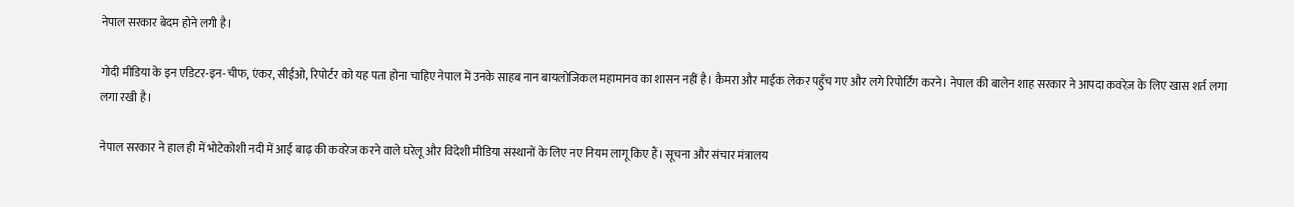नेपाल सरकार बेदम होने लगी है।

गोदी मीडिया के इन एडिटर-इन-चीफ, एंकर, सीईओ, रिपोर्टर को यह पता होना चाहिए नेपाल में उनके साहब नान बायलोजिकल महामानव का शासन नहीं है। कैमरा और माईक लेकर पहुँच गए और लगे रिपोर्टिंग करने। नेपाल की बालेन शाह सरकार ने आपदा कवरेज़ के लिए खास शर्त लगा लगा रखी है।

नेपाल सरकार ने हाल ही में भोटेकोशी नदी में आई बाढ़ की कवरेज करने वाले घरेलू और विदेशी मीडिया संस्थानों के लिए नए नियम लागू किए हैं। सूचना और संचार मंत्रालय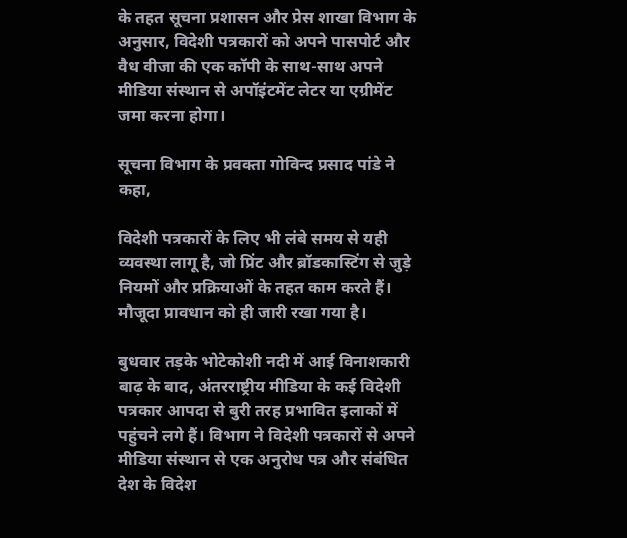के तहत सूचना प्रशासन और प्रेस शाखा विभाग के अनुसार, विदेशी पत्रकारों को अपने पासपोर्ट और वैध वीजा की एक कॉपी के साथ-साथ अपने मीडिया संस्थान से अपॉइंटमेंट लेटर या एग्रीमेंट जमा करना होगा।

सूचना विभाग के प्रवक्ता गोविन्द प्रसाद पांडे ने कहा,

विदेशी पत्रकारों के लिए भी लंबे समय से यही व्यवस्था लागू है, जो प्रिंट और ब्रॉडकास्टिंग से जुड़े नियमों और प्रक्रियाओं के तहत काम करते हैं। मौजूदा प्रावधान को ही जारी रखा गया है।

बुधवार तड़के भोटेकोशी नदी में आई विनाशकारी बाढ़ के बाद, अंतरराष्ट्रीय मीडिया के कई विदेशी पत्रकार आपदा से बुरी तरह प्रभावित इलाकों में पहुंचने लगे हैं। विभाग ने विदेशी पत्रकारों से अपने मीडिया संस्थान से एक अनुरोध पत्र और संबंधित देश के विदेश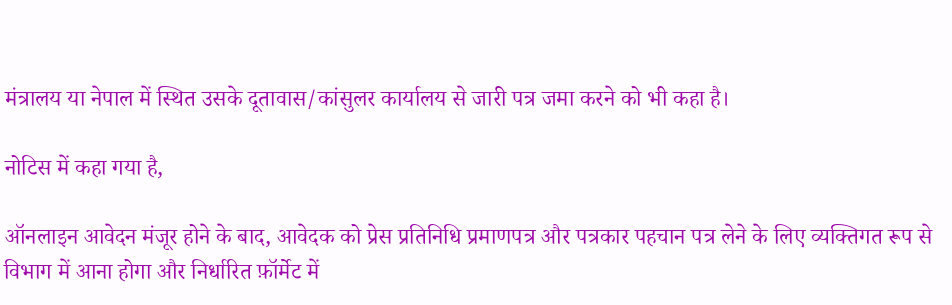मंत्रालय या नेपाल में स्थित उसके दूतावास/कांसुलर कार्यालय से जारी पत्र जमा करने को भी कहा है।

नोटिस में कहा गया है,

ऑनलाइन आवेदन मंजूर होने के बाद, आवेदक को प्रेस प्रतिनिधि प्रमाणपत्र और पत्रकार पहचान पत्र लेने के लिए व्यक्तिगत रूप से विभाग में आना होगा और निर्धारित फ़ॉर्मेट में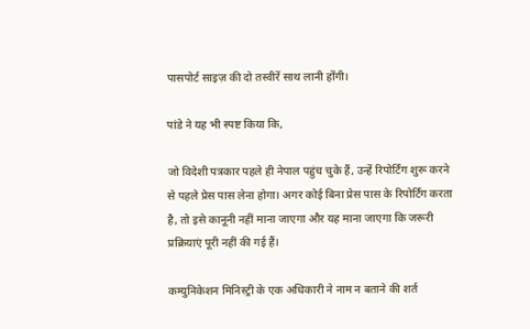पासपोर्ट साइज़ की दो तस्वीरें साथ लानी होंगी।

पांडे ने यह भी स्पष्ट किया कि,

जो विदेशी पत्रकार पहले ही नेपाल पहुंच चुके हैं, उन्हें रिपोर्टिंग शुरू करने से पहले प्रेस पास लेना होगा। अगर कोई बिना प्रेस पास के रिपोर्टिंग करता है, तो इसे कानूनी नहीं माना जाएगा और यह माना जाएगा कि जरूरी प्रक्रियाएं पूरी नहीं की गई हैं।

कम्युनिकेशन मिनिस्ट्री के एक अधिकारी ने नाम न बताने की शर्त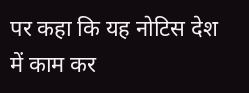पर कहा कि यह नोटिस देश में काम कर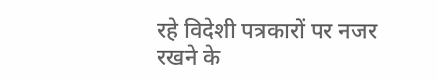रहे विदेशी पत्रकारों पर नजर रखने के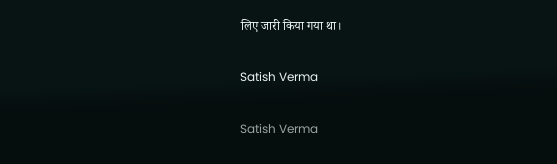लिए जारी किया गया था।

Satish Verma

Satish Verma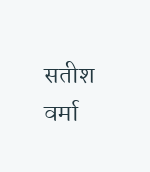सतीश वर्मा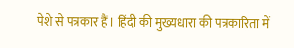पेशे से पत्रकार हैं। हिंदी की मुख्यधारा की पत्रकारिता में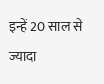इन्हें 20 साल से ज्यादा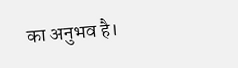का अनुभव है।